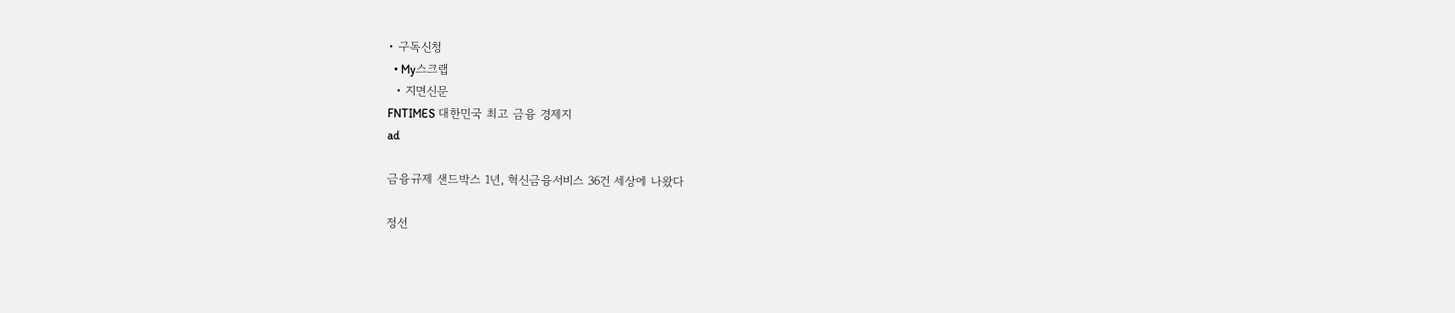• 구독신청
  • My스크랩
  • 지면신문
FNTIMES 대한민국 최고 금융 경제지
ad

금융규제 샌드박스 1년, 혁신금융서비스 36건 세상에 나왔다

정선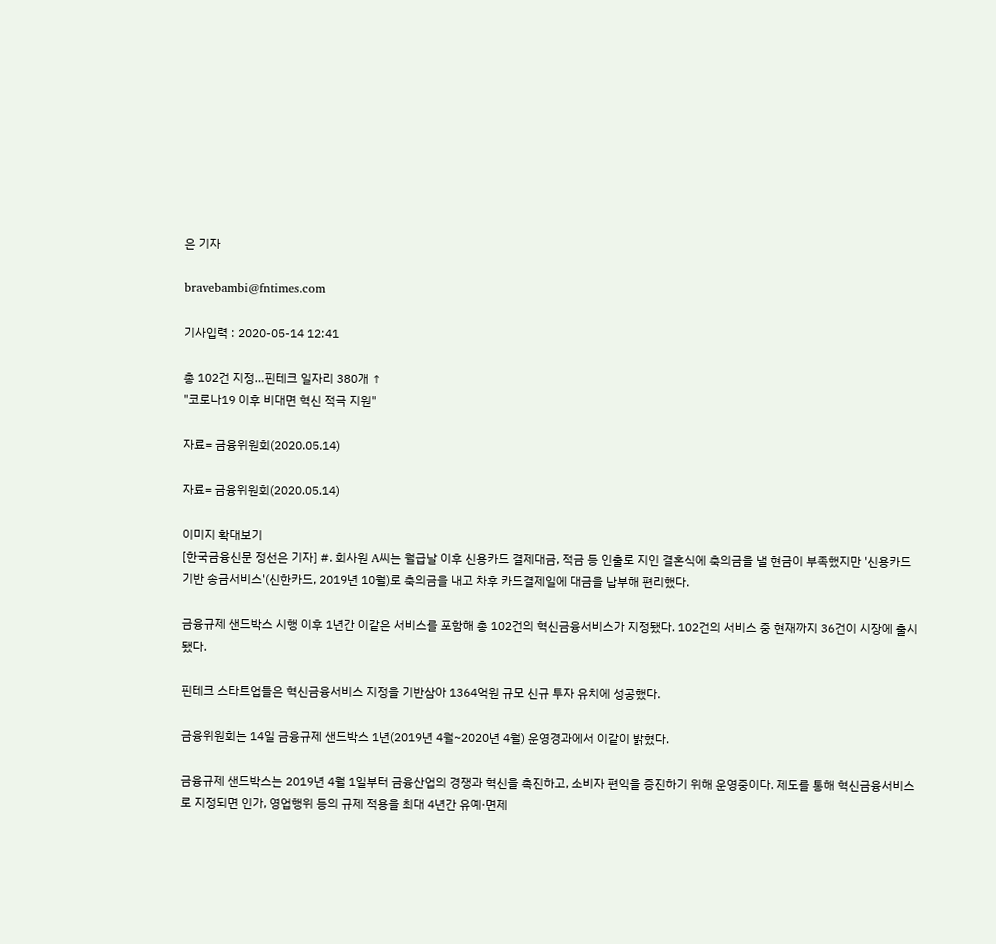은 기자

bravebambi@fntimes.com

기사입력 : 2020-05-14 12:41

총 102건 지정…핀테크 일자리 380개 ↑
"코로나19 이후 비대면 혁신 적극 지원"

자료= 금융위원회(2020.05.14)

자료= 금융위원회(2020.05.14)

이미지 확대보기
[한국금융신문 정선은 기자] #. 회사원 A씨는 월급날 이후 신용카드 결제대금, 적금 등 인출로 지인 결혼식에 축의금을 낼 현금이 부족했지만 '신용카드 기반 송금서비스'(신한카드, 2019년 10월)로 축의금을 내고 차후 카드결제일에 대금을 납부해 편리했다.

금융규제 샌드박스 시행 이후 1년간 이같은 서비스를 포함해 총 102건의 혁신금융서비스가 지정됐다. 102건의 서비스 중 현재까지 36건이 시장에 출시됐다.

핀테크 스타트업들은 혁신금융서비스 지정을 기반삼아 1364억원 규모 신규 투자 유치에 성공했다.

금융위원회는 14일 금융규제 샌드박스 1년(2019년 4월~2020년 4월) 운영경과에서 이같이 밝혔다.

금융규제 샌드박스는 2019년 4월 1일부터 금융산업의 경쟁과 혁신을 촉진하고, 소비자 편익을 증진하기 위해 운영중이다. 제도를 통해 혁신금융서비스로 지정되면 인가, 영업행위 등의 규제 적용을 최대 4년간 유예·면제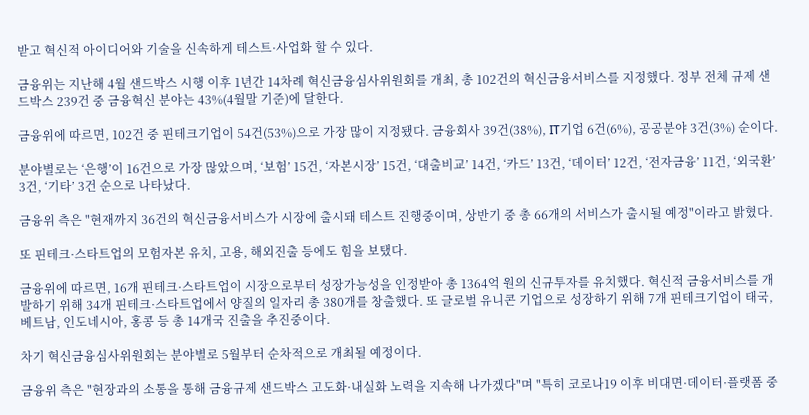받고 혁신적 아이디어와 기술을 신속하게 테스트·사업화 할 수 있다.

금융위는 지난해 4월 샌드박스 시행 이후 1년간 14차례 혁신금융심사위원회를 개최, 총 102건의 혁신금융서비스를 지정했다. 정부 전체 규제 샌드박스 239건 중 금융혁신 분야는 43%(4월말 기준)에 달한다.

금융위에 따르면, 102건 중 핀테크기업이 54건(53%)으로 가장 많이 지정됐다. 금융회사 39건(38%), IT기업 6건(6%), 공공분야 3건(3%) 순이다.

분야별로는 ‘은행’이 16건으로 가장 많았으며, ‘보험’ 15건, ‘자본시장’ 15건, ‘대출비교’ 14건, ‘카드’ 13건, ‘데이터’ 12건, ‘전자금융’ 11건, ‘외국환’ 3건, ‘기타’ 3건 순으로 나타났다.

금융위 측은 "현재까지 36건의 혁신금융서비스가 시장에 출시돼 테스트 진행중이며, 상반기 중 총 66개의 서비스가 출시될 예정"이라고 밝혔다.

또 핀테크·스타트업의 모험자본 유치, 고용, 해외진출 등에도 힘을 보탰다.

금융위에 따르면, 16개 핀테크·스타트업이 시장으로부터 성장가능성을 인정받아 총 1364억 원의 신규투자를 유치했다. 혁신적 금융서비스를 개발하기 위해 34개 핀테크·스타트업에서 양질의 일자리 총 380개를 창출했다. 또 글로벌 유니콘 기업으로 성장하기 위해 7개 핀테크기업이 태국, 베트남, 인도네시아, 홍콩 등 총 14개국 진출을 추진중이다.

차기 혁신금융심사위원회는 분야별로 5월부터 순차적으로 개최될 예정이다.

금융위 측은 "현장과의 소통을 통해 금융규제 샌드박스 고도화·내실화 노력을 지속해 나가겠다"며 "특히 코로나19 이후 비대면·데이터·플랫폼 중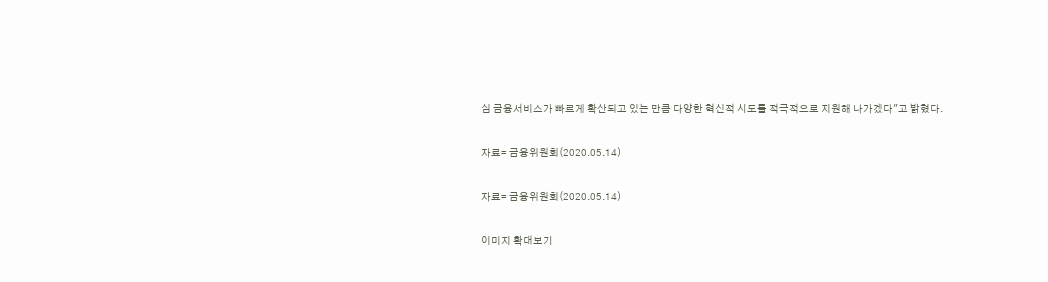심 금융서비스가 빠르게 확산되고 있는 만큼 다양한 혁신적 시도를 적극적으로 지원해 나가겠다"고 밝혔다.

자료= 금융위원회(2020.05.14)

자료= 금융위원회(2020.05.14)

이미지 확대보기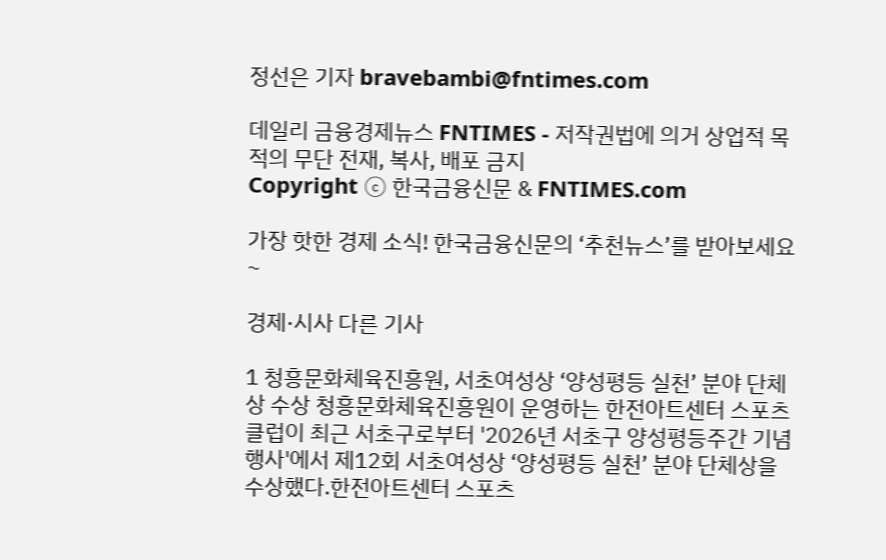정선은 기자 bravebambi@fntimes.com

데일리 금융경제뉴스 FNTIMES - 저작권법에 의거 상업적 목적의 무단 전재, 복사, 배포 금지
Copyright ⓒ 한국금융신문 & FNTIMES.com

가장 핫한 경제 소식! 한국금융신문의 ‘추천뉴스’를 받아보세요~

경제·시사 다른 기사

1 청흥문화체육진흥원, 서초여성상 ‘양성평등 실천’ 분야 단체상 수상 청흥문화체육진흥원이 운영하는 한전아트센터 스포츠클럽이 최근 서초구로부터 '2026년 서초구 양성평등주간 기념행사'에서 제12회 서초여성상 ‘양성평등 실천’ 분야 단체상을 수상했다.한전아트센터 스포츠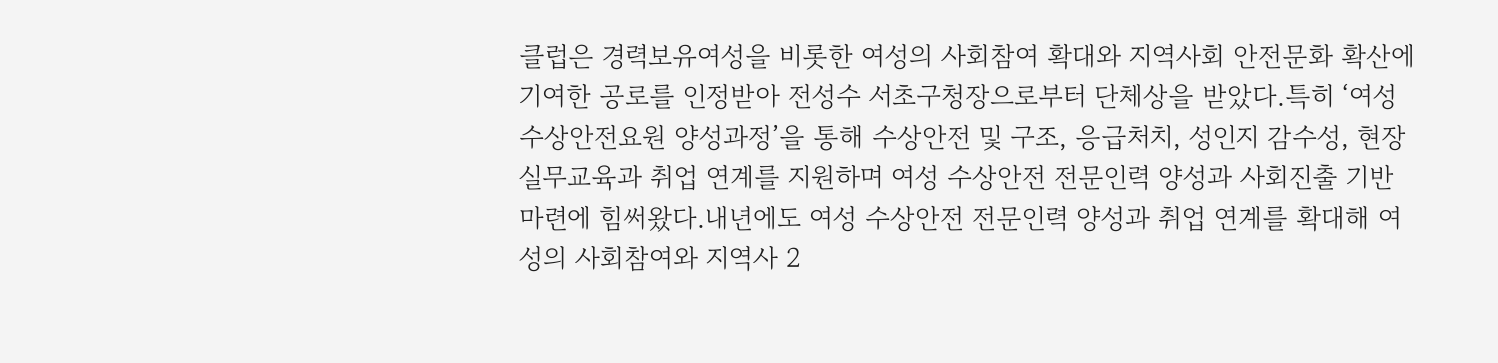클럽은 경력보유여성을 비롯한 여성의 사회참여 확대와 지역사회 안전문화 확산에 기여한 공로를 인정받아 전성수 서초구청장으로부터 단체상을 받았다.특히 ‘여성 수상안전요원 양성과정’을 통해 수상안전 및 구조, 응급처치, 성인지 감수성, 현장 실무교육과 취업 연계를 지원하며 여성 수상안전 전문인력 양성과 사회진출 기반 마련에 힘써왔다.내년에도 여성 수상안전 전문인력 양성과 취업 연계를 확대해 여성의 사회참여와 지역사 2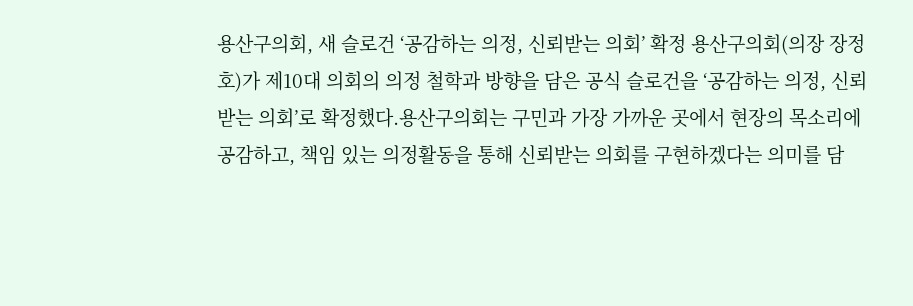용산구의회, 새 슬로건 ‘공감하는 의정, 신뢰받는 의회’ 확정 용산구의회(의장 장정호)가 제10대 의회의 의정 철학과 방향을 담은 공식 슬로건을 ‘공감하는 의정, 신뢰받는 의회’로 확정했다.용산구의회는 구민과 가장 가까운 곳에서 현장의 목소리에 공감하고, 책임 있는 의정활동을 통해 신뢰받는 의회를 구현하겠다는 의미를 담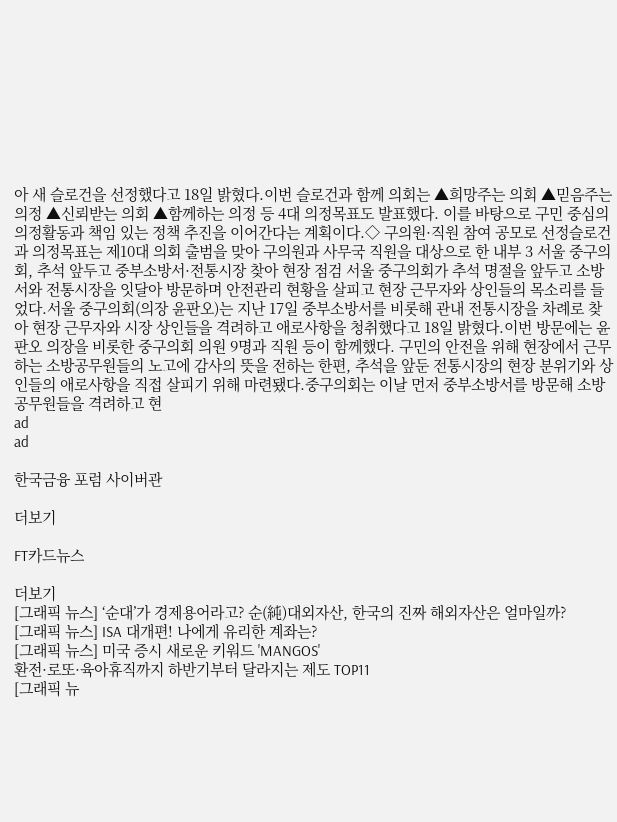아 새 슬로건을 선정했다고 18일 밝혔다.이번 슬로건과 함께 의회는 ▲희망주는 의회 ▲믿음주는 의정 ▲신뢰받는 의회 ▲함께하는 의정 등 4대 의정목표도 발표했다. 이를 바탕으로 구민 중심의 의정활동과 책임 있는 정책 추진을 이어간다는 계획이다.◇ 구의원·직원 참여 공모로 선정슬로건과 의정목표는 제10대 의회 출범을 맞아 구의원과 사무국 직원을 대상으로 한 내부 3 서울 중구의회, 추석 앞두고 중부소방서·전통시장 찾아 현장 점검 서울 중구의회가 추석 명절을 앞두고 소방서와 전통시장을 잇달아 방문하며 안전관리 현황을 살피고 현장 근무자와 상인들의 목소리를 들었다.서울 중구의회(의장 윤판오)는 지난 17일 중부소방서를 비롯해 관내 전통시장을 차례로 찾아 현장 근무자와 시장 상인들을 격려하고 애로사항을 청취했다고 18일 밝혔다.이번 방문에는 윤판오 의장을 비롯한 중구의회 의원 9명과 직원 등이 함께했다. 구민의 안전을 위해 현장에서 근무하는 소방공무원들의 노고에 감사의 뜻을 전하는 한편, 추석을 앞둔 전통시장의 현장 분위기와 상인들의 애로사항을 직접 살피기 위해 마련됐다.중구의회는 이날 먼저 중부소방서를 방문해 소방공무원들을 격려하고 현
ad
ad

한국금융 포럼 사이버관

더보기

FT카드뉴스

더보기
[그래픽 뉴스] ‘순대’가 경제용어라고? 순(純)대외자산, 한국의 진짜 해외자산은 얼마일까?
[그래픽 뉴스] ISA 대개편! 나에게 유리한 계좌는?
[그래픽 뉴스] 미국 증시 새로운 키워드 'MANGOS'
환전·로또·육아휴직까지 하반기부터 달라지는 제도 TOP11
[그래픽 뉴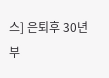스] 은퇴후 30년 부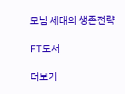모님 세대의 생존전략

FT도서

더보기